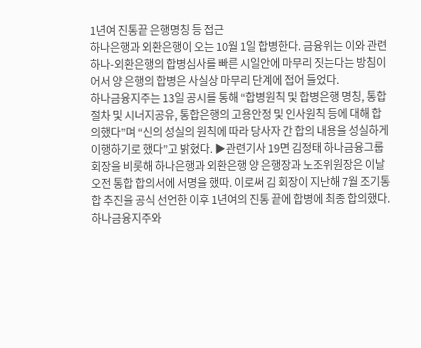1년여 진통끝 은행명칭 등 접근
하나은행과 외환은행이 오는 10월 1일 합병한다. 금융위는 이와 관련 하나-외환은행의 합병심사를 빠른 시일안에 마무리 짓는다는 방침이어서 양 은행의 합병은 사실상 마무리 단계에 접어 들었다.
하나금융지주는 13일 공시를 통해 “합병원칙 및 합병은행 명칭, 통합절차 및 시너지공유, 통합은행의 고용안정 및 인사원칙 등에 대해 합의했다”며 “신의 성실의 원칙에 따라 당사자 간 합의 내용을 성실하게 이행하기로 했다”고 밝혔다. ▶관련기사 19면 김정태 하나금융그룹 회장을 비롯해 하나은행과 외환은행 양 은행장과 노조위원장은 이날 오전 통합 합의서에 서명을 했따. 이로써 김 회장이 지난해 7월 조기통합 추진을 공식 선언한 이후 1년여의 진통 끝에 합병에 최종 합의했다. 하나금융지주와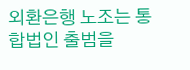외환은행 노조는 통합법인 출범을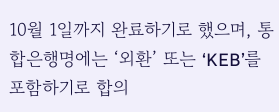10월 1일까지 완료하기로 했으며, 통합은행명에는 ‘외환’ 또는 ‘KEB’를 포함하기로 합의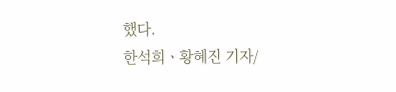했다.
한석희ㆍ황혜진 기자/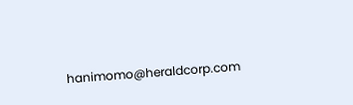hanimomo@heraldcorp.com